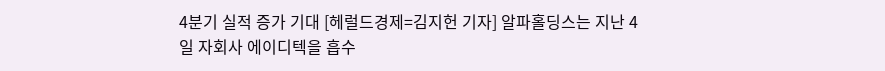4분기 실적 증가 기대 [헤럴드경제=김지헌 기자] 알파홀딩스는 지난 4일 자회사 에이디텍을 흡수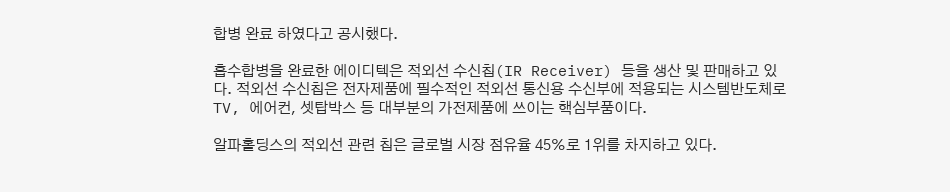합병 완료 하였다고 공시했다.

흡수합병을 완료한 에이디텍은 적외선 수신칩(IR Receiver) 등을 생산 및 판매하고 있다. 적외선 수신칩은 전자제품에 필수적인 적외선 통신용 수신부에 적용되는 시스템반도체로 TV, 에어컨, 셋탑박스 등 대부분의 가전제품에 쓰이는 핵심부품이다.

알파홀딩스의 적외선 관련 칩은 글로벌 시장 점유율 45%로 1위를 차지하고 있다.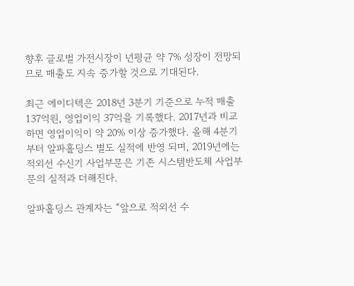향후 글로벌 가전시장이 년평균 약 7% 성장이 전망되므로 매출도 지속 증가할 것으로 기대된다.

최근 에이디텍은 2018년 3분기 기준으로 누적 매출 137억원, 영업이익 37억을 기록했다. 2017년과 비교하면 영업이익이 약 20% 이상 증가했다. 올해 4분기부터 알파홀딩스 별도 실적에 반영 되며, 2019년에는 적외선 수신기 사업부문은 기존 시스템반도체 사업부문의 실적과 더해진다.

알파홀딩스 관계자는 “앞으로 적외선 수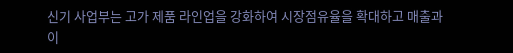신기 사업부는 고가 제품 라인업을 강화하여 시장점유율을 확대하고 매출과 이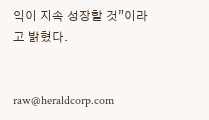익이 지속 성장할 것”이라고 밝혔다.


raw@heraldcorp.com